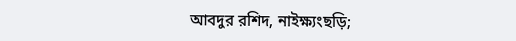আবদুর রশিদ, নাইক্ষ্যংছড়ি;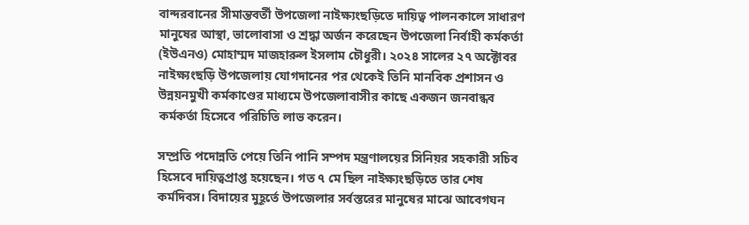বান্দরবানের সীমান্তবর্তী উপজেলা নাইক্ষ্যংছড়িতে দায়িত্ব পালনকালে সাধারণ মানুষের আস্থা, ভালোবাসা ও শ্রদ্ধা অর্জন করেছেন উপজেলা নির্বাহী কর্মকর্তা (ইউএনও) মোহাম্মদ মাজহারুল ইসলাম চৌধুরী। ২০২৪ সালের ২৭ অক্টোবর নাইক্ষ্যংছড়ি উপজেলায় যোগদানের পর থেকেই তিনি মানবিক প্রশাসন ও উন্নয়নমুখী কর্মকাণ্ডের মাধ্যমে উপজেলাবাসীর কাছে একজন জনবান্ধব কর্মকর্তা হিসেবে পরিচিতি লাভ করেন।

সম্প্রতি পদোন্নতি পেয়ে তিনি পানি সম্পদ মন্ত্রণালয়ের সিনিয়র সহকারী সচিব হিসেবে দায়িত্বপ্রাপ্ত হয়েছেন। গত ৭ মে ছিল নাইক্ষ্যংছড়িতে তার শেষ কর্মদিবস। বিদায়ের মুহূর্তে উপজেলার সর্বস্তরের মানুষের মাঝে আবেগঘন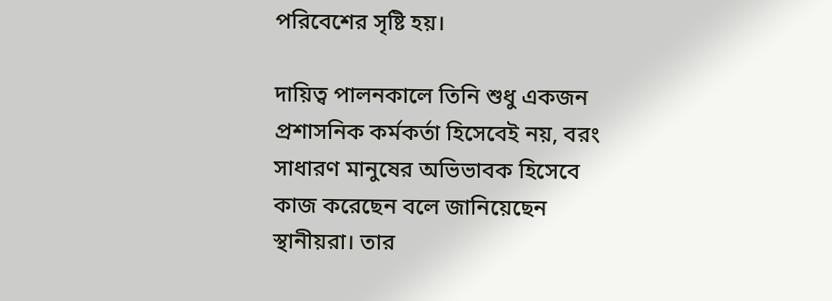পরিবেশের সৃষ্টি হয়।

দায়িত্ব পালনকালে তিনি শুধু একজন প্রশাসনিক কর্মকর্তা হিসেবেই নয়, বরং সাধারণ মানুষের অভিভাবক হিসেবে কাজ করেছেন বলে জানিয়েছেন স্থানীয়রা। তার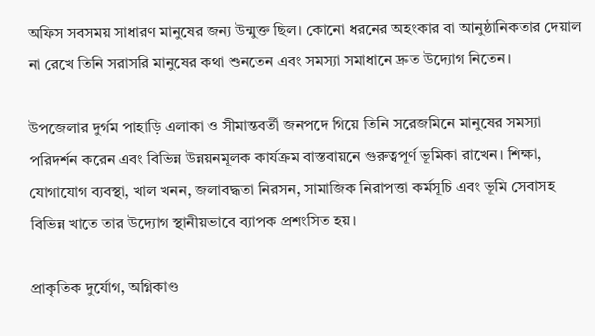অফিস সবসময় সাধারণ মানুষের জন্য উন্মুক্ত ছিল। কোনো ধরনের অহংকার বা আনুষ্ঠানিকতার দেয়াল না রেখে তিনি সরাসরি মানুষের কথা শুনতেন এবং সমস্যা সমাধানে দ্রুত উদ্যোগ নিতেন।

উপজেলার দুর্গম পাহাড়ি এলাকা ও সীমান্তবর্তী জনপদে গিয়ে তিনি সরেজমিনে মানুষের সমস্যা পরিদর্শন করেন এবং বিভিন্ন উন্নয়নমূলক কার্যক্রম বাস্তবায়নে গুরুত্বপূর্ণ ভূমিকা রাখেন। শিক্ষা, যোগাযোগ ব্যবস্থা, খাল খনন, জলাবদ্ধতা নিরসন, সামাজিক নিরাপত্তা কর্মসূচি এবং ভূমি সেবাসহ বিভিন্ন খাতে তার উদ্যোগ স্থানীয়ভাবে ব্যাপক প্রশংসিত হয়।

প্রাকৃতিক দুর্যোগ, অগ্নিকাণ্ড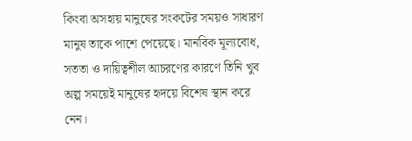কিংবা অসহায় মানুষের সংকটের সময়ও সাধারণ মানুষ তাকে পাশে পেয়েছে। মানবিক মূল্যবোধ, সততা ও দায়িত্বশীল আচরণের কারণে তিনি খুব অল্প সময়েই মানুষের হৃদয়ে বিশেষ স্থান করে নেন।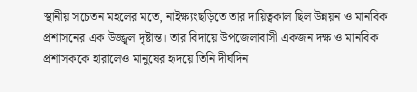স্থানীয় সচেতন মহলের মতে, নাইক্ষ্যংছড়িতে তার দায়িত্বকাল ছিল উন্নয়ন ও মানবিক প্রশাসনের এক উজ্জ্বল দৃষ্টান্ত। তার বিদায়ে উপজেলাবাসী একজন দক্ষ ও মানবিক প্রশাসককে হারালেও মানুষের হৃদয়ে তিনি দীর্ঘদিন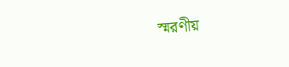স্মরণীয়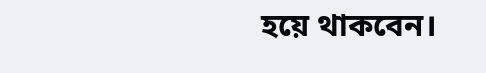হয়ে থাকবেন।